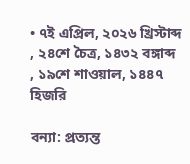• ৭ই এপ্রিল, ২০২৬ খ্রিস্টাব্দ , ২৪শে চৈত্র, ১৪৩২ বঙ্গাব্দ , ১৯শে শাওয়াল, ১৪৪৭ হিজরি

বন‌্যা: প্রত‌্যন্ত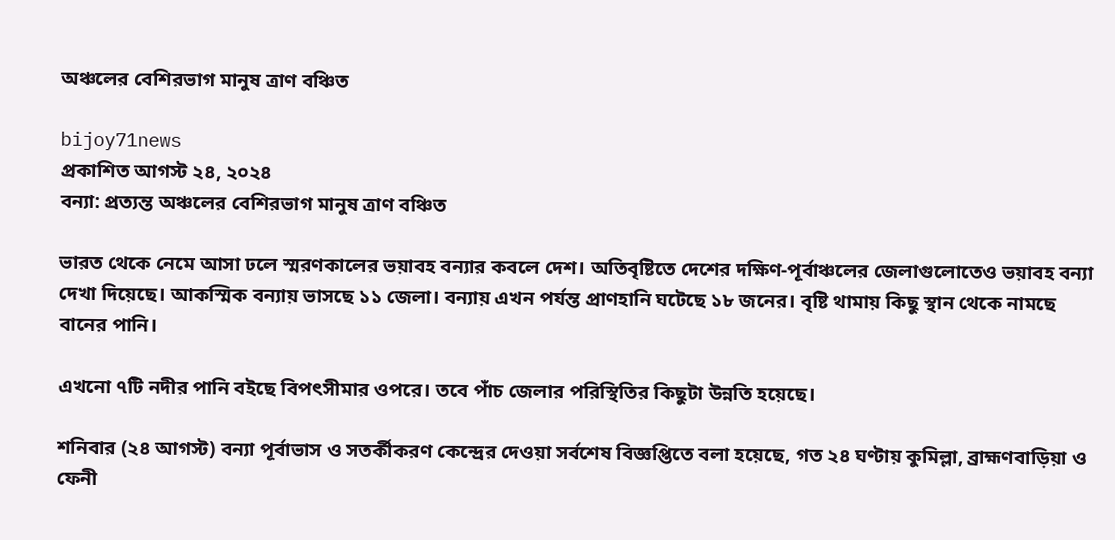অঞ্চলের বে‌শিরভাগ মানুষ ত্রাণ ব‌ঞ্চিত

bijoy71news
প্রকাশিত আগস্ট ২৪, ২০২৪
বন‌্যা: প্রত‌্যন্ত অঞ্চলের বে‌শিরভাগ মানুষ ত্রাণ ব‌ঞ্চিত

ভারত থেকে নেমে আসা ঢলে স্মরণকালের ভয়াবহ বন্যার কবলে দেশ। অতিবৃষ্টিতে দেশের দক্ষিণ-পূর্বাঞ্চলের জেলাগুলোতেও ভয়াবহ বন্যা দেখা দিয়েছে। আকস্মিক বন্যায় ভাসছে ১১ জেলা। বন্যায় এখন পর্যন্ত প্রাণহানি ঘটেছে ১৮ জনের। বৃষ্টি থামায় কিছু স্থান থেকে নামছে বানের পানি।

এখনো ৭টি নদীর পানি বইছে বিপৎসীমার ওপরে। তবে পাঁচ জেলার পরিস্থিতির কিছুটা উন্নতি হয়েছে।

শনিবার (২৪ আগস্ট) বন্যা পূর্বাভাস ও সতর্কীকরণ কেন্দ্রের দেওয়া সর্বশেষ বিজ্ঞপ্তিতে বলা হয়েছে, গত ২৪ ঘণ্টায় কুমিল্লা, ব্রাহ্মণবাড়িয়া ও ফেনী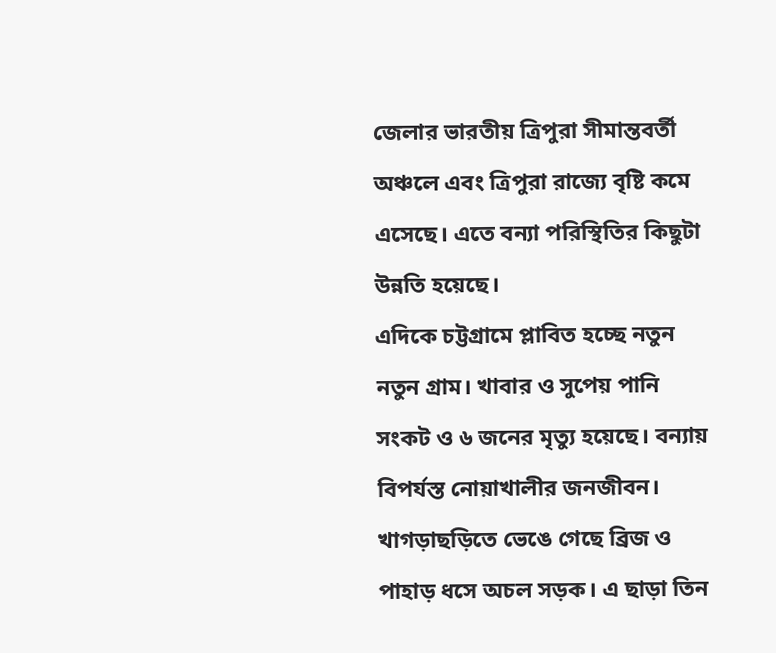জেলার ভারতীয় ত্রিপুরা সীমান্তবর্তী অঞ্চলে এবং ত্রিপুরা রাজ্যে বৃষ্টি কমে এসেছে। এতে বন্যা পরিস্থিতির কিছুটা উন্নতি হয়েছে।
এদিকে চট্টগ্রামে প্লাবিত হচ্ছে নতুন নতুন গ্রাম। খাবার ও সুপেয় পানি সংকট ও ৬ জনের মৃত্যু হয়েছে। বন্যায় বিপর্যস্ত নোয়াখালীর জনজীবন। খাগড়াছড়িতে ভেঙে গেছে ব্রিজ ও পাহাড় ধসে অচল সড়ক। এ ছাড়া তিন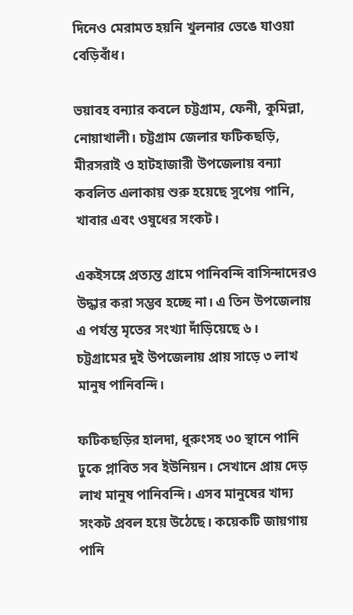দিনেও মেরামত হয়নি খুলনার ভেঙে যাওয়া বেড়িবাঁধ।

ভয়াবহ বন্যার কবলে চট্টগ্রাম, ফেনী, কুমিল্লা, নোয়াখালী। চট্টগ্রাম জেলার ফটিকছড়ি, মীরসরাই ও হাটহাজারী উপজেলায় বন্যা কবলিত এলাকায় শুরু হয়েছে সুপেয় পানি, খাবার এবং ওষুধের সংকট।

একইসঙ্গে প্রত্যন্ত গ্রামে পানিবন্দি বাসিন্দাদেরও উদ্ধার করা সম্ভব হচ্ছে না। এ তিন উপজেলায় এ পর্যন্ত মৃতের সংখ্যা দাঁড়িয়েছে ৬।
চট্টগ্রামের দুই উপজেলায় প্রায় সাড়ে ৩ লাখ মানুষ পানিবন্দি।

ফটিকছড়ির হালদা, ধুরুংসহ ৩০ স্থানে পানি ঢুকে প্লাবিত সব ইউনিয়ন। সেখানে প্রায় দেড় লাখ মানুষ পানিবন্দি। এসব মানুষের খাদ্য সংকট প্রবল হয়ে উঠেছে। কয়েকটি জায়গায় পানি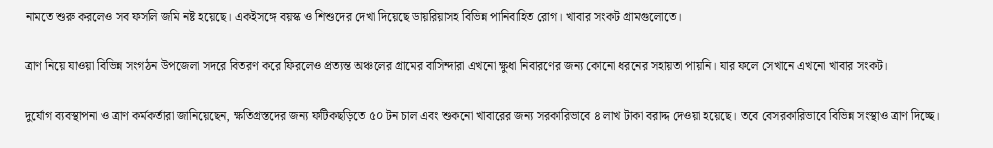নামতে শুরু করলেও সব ফসলি জমি নষ্ট হয়েছে। একইসঙ্গে বয়স্ক ও শিশুদের দেখা দিয়েছে ডায়রিয়াসহ বিভিন্ন পানিবাহিত রোগ। খাবার সংকট গ্রামগুলোতে।

ত্রাণ নিয়ে যাওয়া বিভিন্ন সংগঠন উপজেলা সদরে বিতরণ করে ফিরলেও প্রত্যন্ত অঞ্চলের গ্রামের বাসিন্দারা এখনো ক্ষুধা নিবারণের জন্য কোনো ধরনের সহায়তা পায়নি। যার ফলে সেখানে এখনো খাবার সংকট।

দুর্যোগ ব্যবস্থাপনা ও ত্রাণ কর্মকর্তারা জানিয়েছেন, ক্ষতিগ্রস্তদের জন্য ফটিকছড়িতে ৫০ টন চাল এবং শুকনো খাবারের জন্য সরকারিভাবে ৪ লাখ টাকা বরাদ্দ দেওয়া হয়েছে। তবে বেসরকারিভাবে বিভিন্ন সংস্থাও ত্রাণ দিচ্ছে।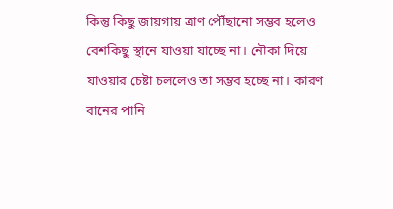কিন্তু কিছু জায়গায় ত্রাণ পৌঁছানো সম্ভব হলেও বেশকিছু স্থানে যাওয়া যাচ্ছে না। নৌকা দিয়ে যাওয়ার চেষ্টা চললেও তা সম্ভব হচ্ছে না। কারণ বানের পানি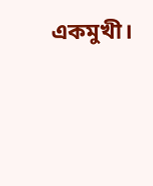একমুখী।